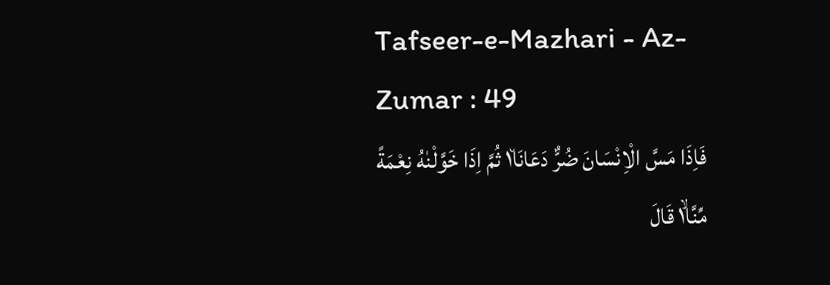Tafseer-e-Mazhari - Az-Zumar : 49
فَاِذَا مَسَّ الْاِنْسَانَ ضُرٌّ دَعَانَا١٘ ثُمَّ اِذَا خَوَّلْنٰهُ نِعْمَةً مِّنَّا١ۙ قَالَ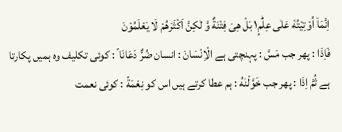اِنَّمَاۤ اُوْتِیْتُهٗ عَلٰى عِلْمٍ١ؕ بَلْ هِیَ فِتْنَةٌ وَّ لٰكِنَّ اَكْثَرَهُمْ لَا یَعْلَمُوْنَ
فَاِذَا : پھر جب مَسَّ : پہنچتی ہے الْاِنْسَانَ : انسان ضُرٌّ دَعَانَا ۡ : کوئی تکلیف وہ ہمیں پکارتا ہے ثُمَّ اِذَا : پھر جب خَوَّلْنٰهُ : ہم عطا کرتے ہیں اس کو نِعْمَةً : کوئی نعمت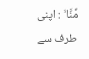مِّنَّا ۙ : اپنی طرف سے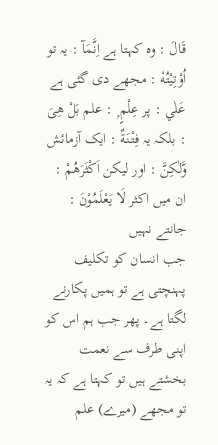قَالَ : وہ کہتا ہے اِنَّمَآ : یہ تو اُوْتِيْتُهٗ : مجھے دی گئی ہے عَلٰي : پر عِلْمٍ ۭ : علم بَلْ هِىَ : بلکہ یہ فِتْنَةٌ : ایک آزمائش وَّلٰكِنَّ : اور لیکن اَكْثَرَهُمْ : ان میں اکثر لَا يَعْلَمُوْنَ : جانتے نہیں
جب انسان کو تکلیف پہنچتی ہے تو ہمیں پکارنے لگتا ہے۔ پھر جب ہم اس کو اپنی طرف سے نعمت بخشتے ہیں تو کہتا ہے کہ یہ تو مجھے (میرے) علم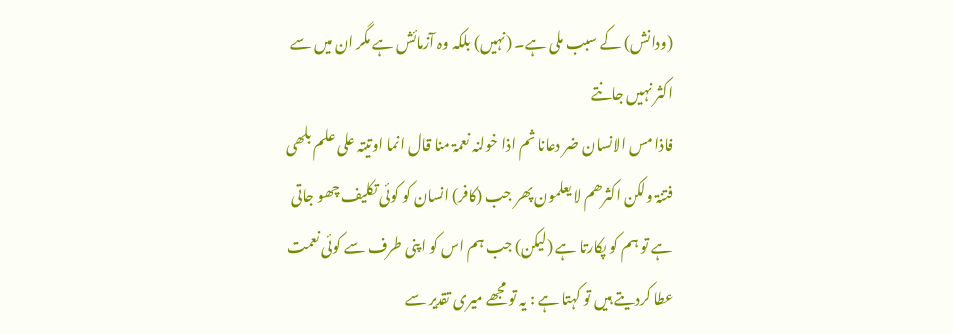(ودانش) کے سبب ملی ہے۔ (نہیں) بلکہ وہ آزمائش ہے مگر ان میں سے اکثر نہیں جانتے
فاذا مس الانسان ضر دعانا ثم اذا خولنہ نعمۃ منا قال انما اوتیتہ علی علم بلھی فتنۃ ولکن اکثرھم لا یعلمون پھر جب (کافر) انسان کو کوئی تکلیف چھو جاتی ہے تو ہم کو پکارتا ہے (لیکن) جب ہم اس کو اپنی طرف سے کوئی نعمت عطا کردیتے ہیں تو کہتا ہے : یہ تو مجھے میری تقدیر سے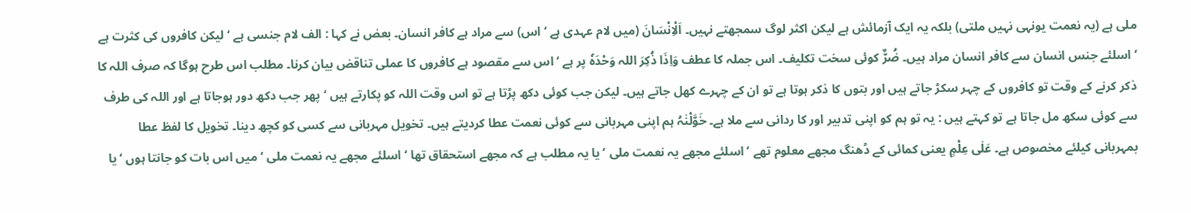ملی ہے (یہ نعمت یونہی نہیں ملتی) بلکہ یہ ایک آزمائش ہے لیکن اکثر لوگ سمجھتے نہیں۔ اَلْاِنْسَانَ (میں لام عہدی ہے ‘ اس) سے مراد ہے کافر انسان۔ بعض نے کہا : الف لام جنسی ہے ‘ لیکن کافروں کی کثرت ہے ‘ اسلئے جنس انسان سے کافر انسان مراد ہیں۔ ضُرٌّ کوئی سخت تکلیف۔ اس جملہ کا عطف وَاِذَا ذُکِرَ اللہ وَحْدَہٗ پر ہے ‘ اس سے مقصود ہے کافروں کا عملی تناقض بیان کرنا۔ مطلب اس طرح ہوگا کہ صرف اللہ کا ذکر کرنے کے وقت تو کافروں کے چہر سکڑ جاتے ہیں اور بتوں کا ذکر ہوتا ہے تو ان کے چہرے کھل جاتے ہیں۔ لیکن جب کوئی دکھ پڑتا ہے تو اس وقت اللہ کو پکارتے ہیں ‘ پھر جب دکھ دور ہوجاتا ہے اور اللہ کی طرف سے کوئی سکھ مل جاتا ہے تو کہتے ہیں : یہ تو ہم کو اپنی تدبیر اور کا ردانی سے ملا ہے۔ خَوَّلْنٰہُ ہم اپنی مہربانی سے کوئی نعمت عطا کردیتے ہیں۔ تخویل مہربانی سے کسی کو کچھ دینا۔ تخویل کا لفظ عطا بمہربانی کیلئے مخصوص ہے۔ عَلٰی عِلْمٍ یعنی کمائی کے ڈھنگ مجھے معلوم تھے ‘ اسلئے مجھے یہ نعمت ملی ‘ یا یہ مطلب ہے کہ مجھے استحقاق تھا ‘ اسلئے مجھے یہ نعمت ملی ‘ میں اس بات کو جانتا ہوں ‘ یا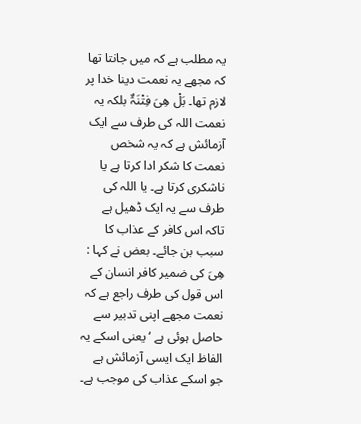یہ مطلب ہے کہ میں جانتا تھا کہ مجھے یہ نعمت دینا خدا پر لازم تھا۔ بَلْ ھِیَ فِتْنَۃٌ بلکہ یہ نعمت اللہ کی طرف سے ایک آزمائش ہے کہ یہ شخص نعمت کا شکر ادا کرتا ہے یا ناشکری کرتا ہے۔ یا اللہ کی طرف سے یہ ایک ڈھیل ہے تاکہ اس کافر کے عذاب کا سبب بن جائے۔ بعض نے کہا : ھِیَ کی ضمیر کافر انسان کے اس قول کی طرف راجع ہے کہ نعمت مجھے اپنی تدبیر سے حاصل ہوئی ہے ‘ یعنی اسکے یہ الفاظ ایک ایسی آزمائش ہے جو اسکے عذاب کی موجب ہے۔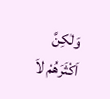وَلٰکِنَّ اَکْثَرَھُمْ لاَ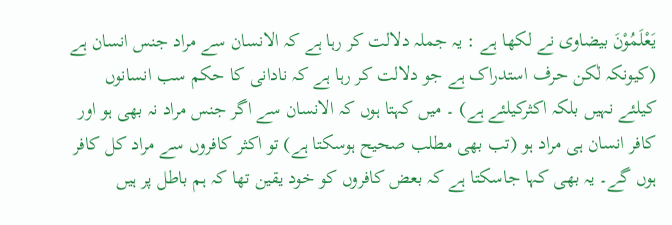یَعْلَمُوْنَ بیضاوی نے لکھا ہے : یہ جملہ دلالت کر رہا ہے کہ الانسان سے مراد جنس انسان ہے (کیونکہ لٰکن حرف استدراک ہے جو دلالت کر رہا ہے کہ نادانی کا حکم سب انسانوں کیلئے نہیں بلکہ اکثرکیلئے ہے) ۔ میں کہتا ہوں کہ الانسان سے اگر جنس مراد نہ بھی ہو اور کافر انسان ہی مراد ہو (تب بھی مطلب صحیح ہوسکتا ہے) تو اکثر کافروں سے مراد کل کافر ہوں گے۔ یہ بھی کہا جاسکتا ہے کہ بعض کافروں کو خود یقین تھا کہ ہم باطل پر ہیں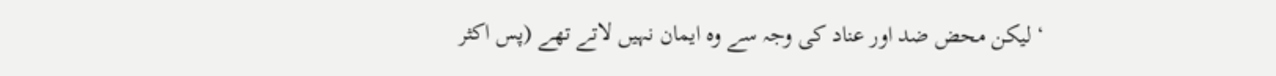‘ لیکن محض ضد اور عناد کی وجہ سے وہ ایمان نہیں لاتے تھے (پس اکثر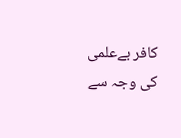کافر بےعلمی کی وجہ سے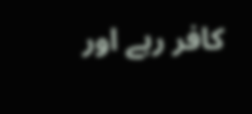کافر رہے اور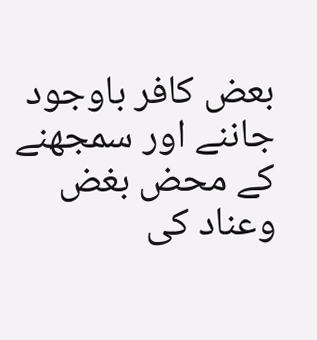بعض کافر باوجود جاننے اور سمجھنے کے محض بغض وعناد کی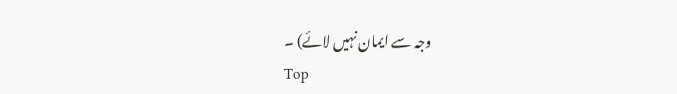وجہ سے ایمان نہیں لائے) ۔
Top